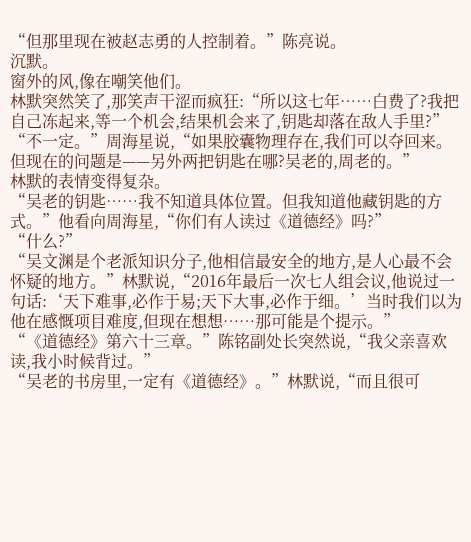“但那里现在被赵志勇的人控制着。”陈亮说。
沉默。
窗外的风,像在嘲笑他们。
林默突然笑了,那笑声干涩而疯狂:“所以这七年……白费了?我把自己冻起来,等一个机会,结果机会来了,钥匙却落在敌人手里?”
“不一定。”周海星说,“如果胶囊物理存在,我们可以夺回来。但现在的问题是——另外两把钥匙在哪?吴老的,周老的。”
林默的表情变得复杂。
“吴老的钥匙……我不知道具体位置。但我知道他藏钥匙的方式。”他看向周海星,“你们有人读过《道德经》吗?”
“什么?”
“吴文渊是个老派知识分子,他相信最安全的地方,是人心最不会怀疑的地方。”林默说,“2016年最后一次七人组会议,他说过一句话:‘天下难事,必作于易;天下大事,必作于细。’当时我们以为他在感慨项目难度,但现在想想……那可能是个提示。”
“《道德经》第六十三章。”陈铭副处长突然说,“我父亲喜欢读,我小时候背过。”
“吴老的书房里,一定有《道德经》。”林默说,“而且很可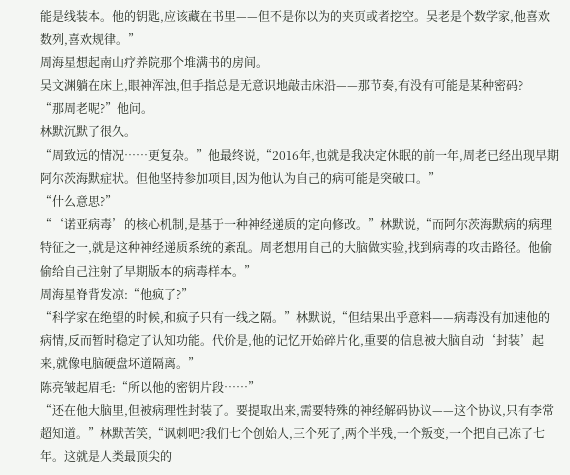能是线装本。他的钥匙,应该藏在书里——但不是你以为的夹页或者挖空。吴老是个数学家,他喜欢数列,喜欢规律。”
周海星想起南山疗养院那个堆满书的房间。
吴文渊躺在床上,眼神浑浊,但手指总是无意识地敲击床沿——那节奏,有没有可能是某种密码?
“那周老呢?”他问。
林默沉默了很久。
“周致远的情况……更复杂。”他最终说,“2016年,也就是我决定休眠的前一年,周老已经出现早期阿尔茨海默症状。但他坚持参加项目,因为他认为自己的病可能是突破口。”
“什么意思?”
“‘诺亚病毒’的核心机制,是基于一种神经递质的定向修改。”林默说,“而阿尔茨海默病的病理特征之一,就是这种神经递质系统的紊乱。周老想用自己的大脑做实验,找到病毒的攻击路径。他偷偷给自己注射了早期版本的病毒样本。”
周海星脊背发凉:“他疯了?”
“科学家在绝望的时候,和疯子只有一线之隔。”林默说,“但结果出乎意料——病毒没有加速他的病情,反而暂时稳定了认知功能。代价是,他的记忆开始碎片化,重要的信息被大脑自动‘封装’起来,就像电脑硬盘坏道隔离。”
陈亮皱起眉毛:“所以他的密钥片段……”
“还在他大脑里,但被病理性封装了。要提取出来,需要特殊的神经解码协议——这个协议,只有李常超知道。”林默苦笑,“讽刺吧?我们七个创始人,三个死了,两个半残,一个叛变,一个把自己冻了七年。这就是人类最顶尖的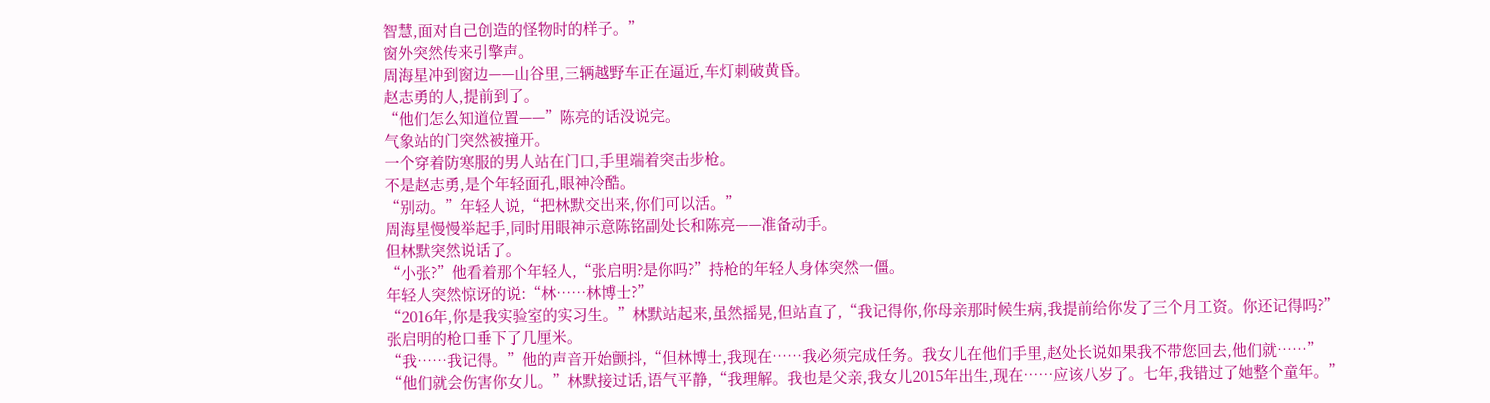智慧,面对自己创造的怪物时的样子。”
窗外突然传来引擎声。
周海星冲到窗边——山谷里,三辆越野车正在逼近,车灯刺破黄昏。
赵志勇的人,提前到了。
“他们怎么知道位置——”陈亮的话没说完。
气象站的门突然被撞开。
一个穿着防寒服的男人站在门口,手里端着突击步枪。
不是赵志勇,是个年轻面孔,眼神冷酷。
“别动。”年轻人说,“把林默交出来,你们可以活。”
周海星慢慢举起手,同时用眼神示意陈铭副处长和陈亮——准备动手。
但林默突然说话了。
“小张?”他看着那个年轻人,“张启明?是你吗?”持枪的年轻人身体突然一僵。
年轻人突然惊讶的说:“林……林博士?”
“2016年,你是我实验室的实习生。”林默站起来,虽然摇晃,但站直了,“我记得你,你母亲那时候生病,我提前给你发了三个月工资。你还记得吗?”
张启明的枪口垂下了几厘米。
“我……我记得。”他的声音开始颤抖,“但林博士,我现在……我必须完成任务。我女儿在他们手里,赵处长说如果我不带您回去,他们就……”
“他们就会伤害你女儿。”林默接过话,语气平静,“我理解。我也是父亲,我女儿2015年出生,现在……应该八岁了。七年,我错过了她整个童年。”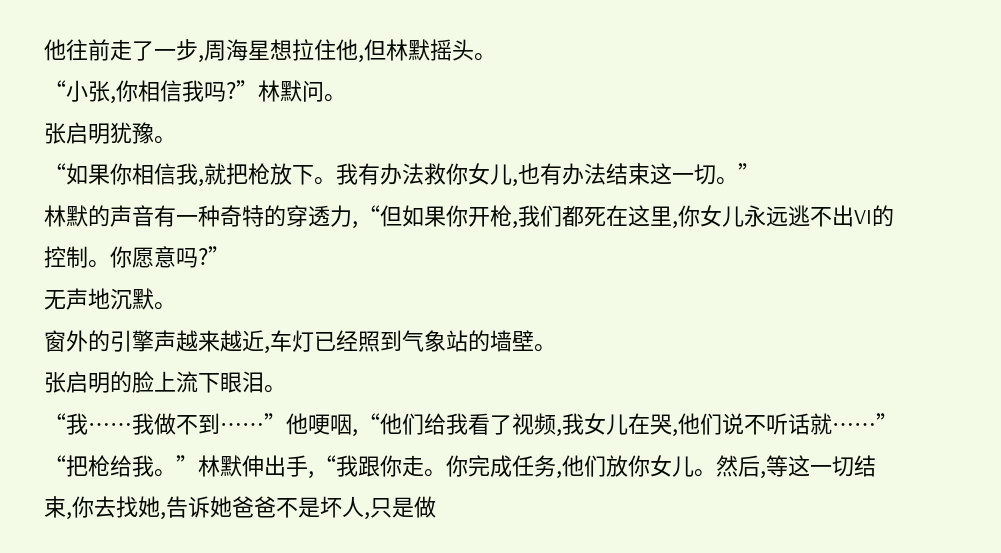他往前走了一步,周海星想拉住他,但林默摇头。
“小张,你相信我吗?”林默问。
张启明犹豫。
“如果你相信我,就把枪放下。我有办法救你女儿,也有办法结束这一切。”
林默的声音有一种奇特的穿透力,“但如果你开枪,我们都死在这里,你女儿永远逃不出VI的控制。你愿意吗?”
无声地沉默。
窗外的引擎声越来越近,车灯已经照到气象站的墙壁。
张启明的脸上流下眼泪。
“我……我做不到……”他哽咽,“他们给我看了视频,我女儿在哭,他们说不听话就……”
“把枪给我。”林默伸出手,“我跟你走。你完成任务,他们放你女儿。然后,等这一切结束,你去找她,告诉她爸爸不是坏人,只是做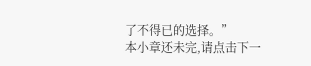了不得已的选择。”
本小章还未完,请点击下一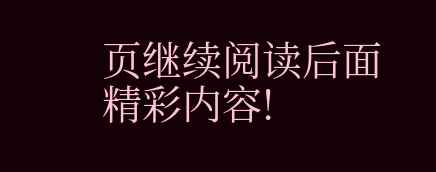页继续阅读后面精彩内容!